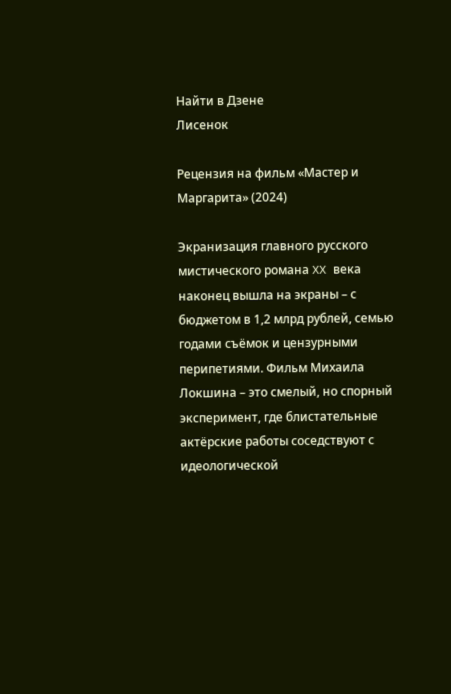Найти в Дзене
Лисенок

Рецензия на фильм «Мастер и Маргарита» (2024)

Экранизация главного русского мистического романа XX века наконец вышла на экраны – с бюджетом в 1,2 млрд рублей, семью годами съёмок и цензурными перипетиями. Фильм Михаила Локшина – это смелый, но спорный эксперимент, где блистательные актёрские работы соседствуют с идеологической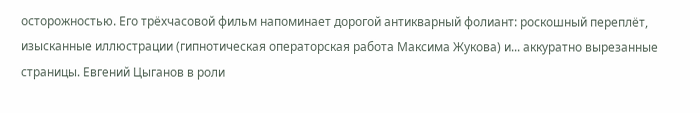осторожностью. Его трёхчасовой фильм напоминает дорогой антикварный фолиант: роскошный переплёт, изысканные иллюстрации (гипнотическая операторская работа Максима Жукова) и... аккуратно вырезанные страницы. Евгений Цыганов в роли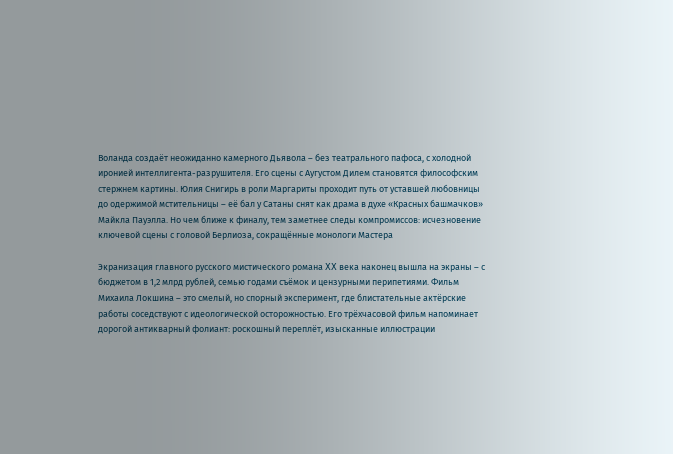Воланда создаёт неожиданно камерного Дьявола – без театрального пафоса, с холодной иронией интеллигента-разрушителя. Его сцены с Аугустом Дилем становятся философским стержнем картины. Юлия Снигирь в роли Маргариты проходит путь от уставшей любовницы до одержимой мстительницы – её бал у Сатаны снят как драма в духе «Красных башмачков» Майкла Пауэлла. Но чем ближе к финалу, тем заметнее следы компромиссов: исчезновение ключевой сцены с головой Берлиоза, сокращённые монологи Мастера

Экранизация главного русского мистического романа XX века наконец вышла на экраны – с бюджетом в 1,2 млрд рублей, семью годами съёмок и цензурными перипетиями. Фильм Михаила Локшина – это смелый, но спорный эксперимент, где блистательные актёрские работы соседствуют с идеологической осторожностью. Его трёхчасовой фильм напоминает дорогой антикварный фолиант: роскошный переплёт, изысканные иллюстрации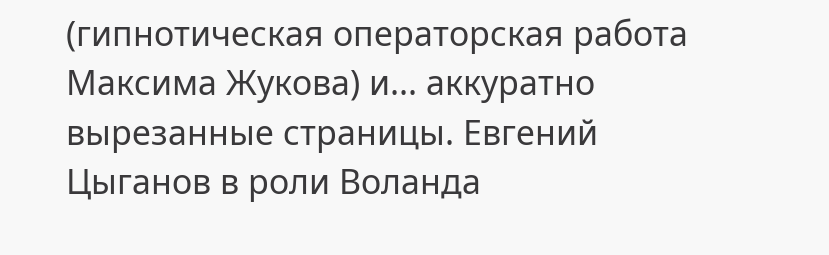(гипнотическая операторская работа Максима Жукова) и... аккуратно вырезанные страницы. Евгений Цыганов в роли Воланда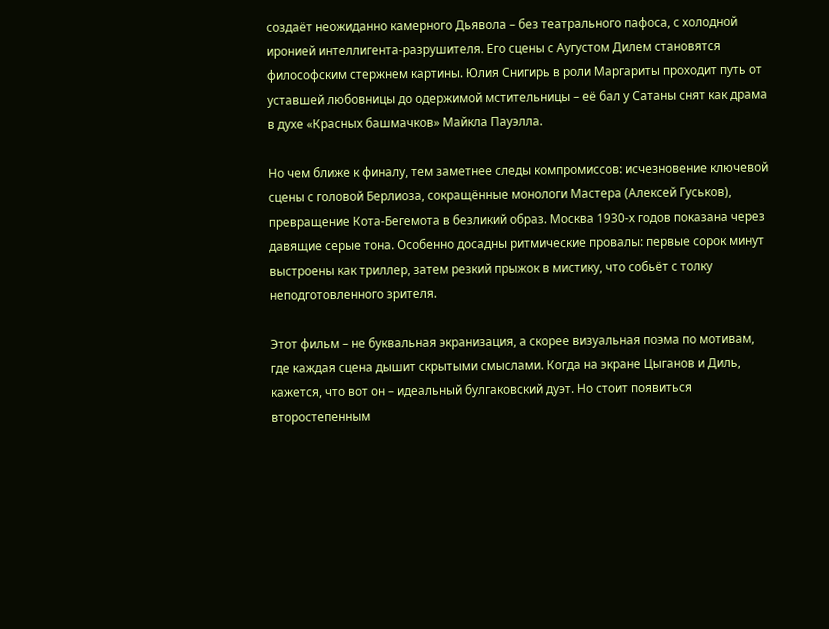создаёт неожиданно камерного Дьявола – без театрального пафоса, с холодной иронией интеллигента-разрушителя. Его сцены с Аугустом Дилем становятся философским стержнем картины. Юлия Снигирь в роли Маргариты проходит путь от уставшей любовницы до одержимой мстительницы – её бал у Сатаны снят как драма в духе «Красных башмачков» Майкла Пауэлла.

Но чем ближе к финалу, тем заметнее следы компромиссов: исчезновение ключевой сцены с головой Берлиоза, сокращённые монологи Мастера (Алексей Гуськов), превращение Кота-Бегемота в безликий образ. Москва 1930-х годов показана через давящие серые тона. Особенно досадны ритмические провалы: первые сорок минут выстроены как триллер, затем резкий прыжок в мистику, что собьёт с толку неподготовленного зрителя.

Этот фильм – не буквальная экранизация, а скорее визуальная поэма по мотивам, где каждая сцена дышит скрытыми смыслами. Когда на экране Цыганов и Диль, кажется, что вот он – идеальный булгаковский дуэт. Но стоит появиться второстепенным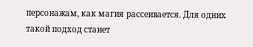персонажам, как магия рассеивается. Для одних такой подход станет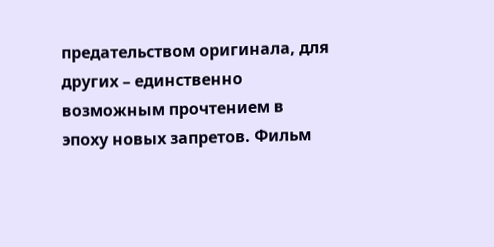предательством оригинала, для других – единственно возможным прочтением в эпоху новых запретов. Фильм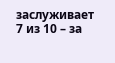заслуживает 7 из 10 – за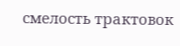смелость трактовок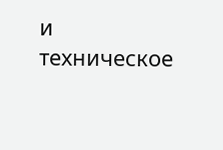и техническое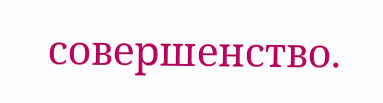совершенство.